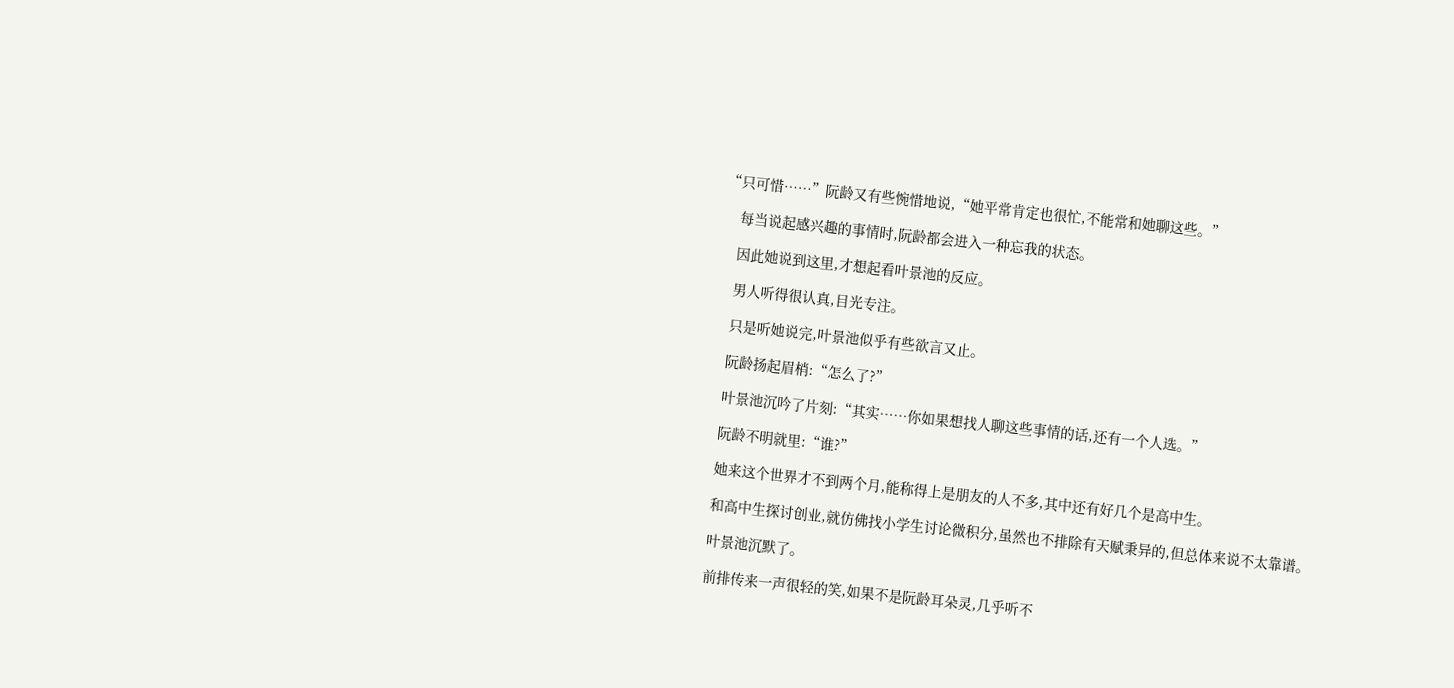“只可惜……”阮龄又有些惋惜地说,“她平常肯定也很忙,不能常和她聊这些。”

    每当说起感兴趣的事情时,阮龄都会进入一种忘我的状态。

    因此她说到这里,才想起看叶景池的反应。

    男人听得很认真,目光专注。

    只是听她说完,叶景池似乎有些欲言又止。

    阮龄扬起眉梢:“怎么了?”

    叶景池沉吟了片刻:“其实……你如果想找人聊这些事情的话,还有一个人选。”

    阮龄不明就里:“谁?”

    她来这个世界才不到两个月,能称得上是朋友的人不多,其中还有好几个是高中生。

    和高中生探讨创业,就仿佛找小学生讨论微积分,虽然也不排除有天赋秉异的,但总体来说不太靠谱。

    叶景池沉默了。

    前排传来一声很轻的笑,如果不是阮龄耳朵灵,几乎听不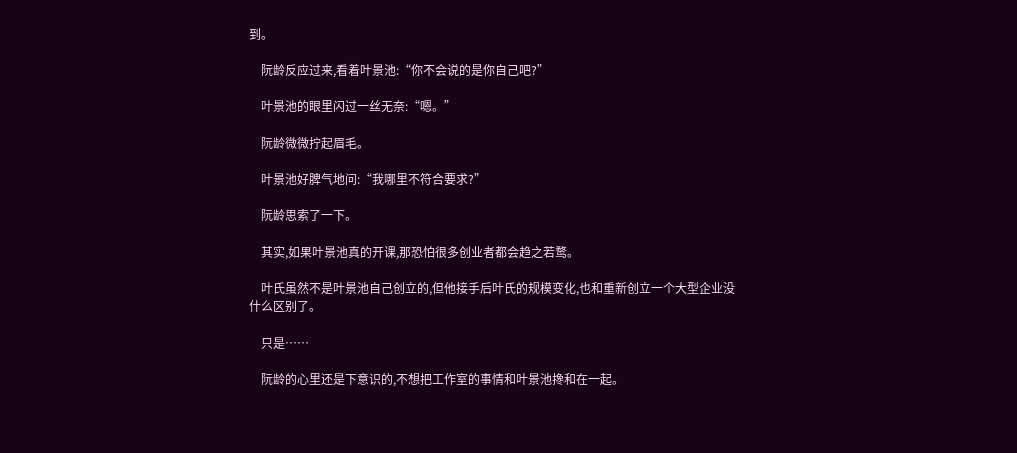到。

    阮龄反应过来,看着叶景池:“你不会说的是你自己吧?”

    叶景池的眼里闪过一丝无奈:“嗯。”

    阮龄微微拧起眉毛。

    叶景池好脾气地问:“我哪里不符合要求?”

    阮龄思索了一下。

    其实,如果叶景池真的开课,那恐怕很多创业者都会趋之若鹜。

    叶氏虽然不是叶景池自己创立的,但他接手后叶氏的规模变化,也和重新创立一个大型企业没什么区别了。

    只是……

    阮龄的心里还是下意识的,不想把工作室的事情和叶景池搀和在一起。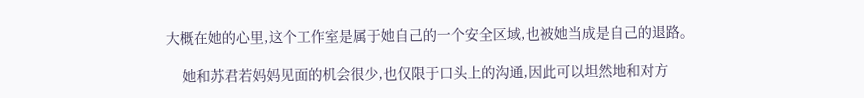大概在她的心里,这个工作室是属于她自己的一个安全区域,也被她当成是自己的退路。

    她和苏君若妈妈见面的机会很少,也仅限于口头上的沟通,因此可以坦然地和对方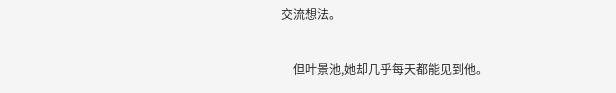交流想法。

    但叶景池,她却几乎每天都能见到他。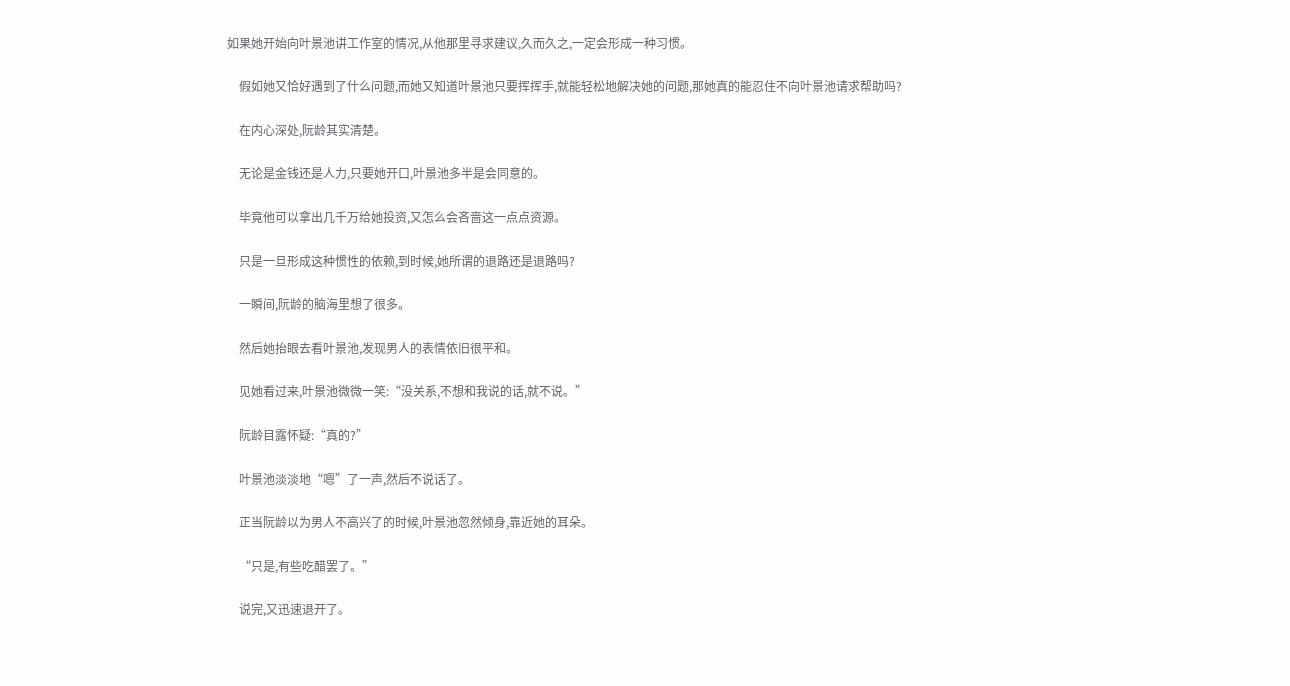如果她开始向叶景池讲工作室的情况,从他那里寻求建议,久而久之,一定会形成一种习惯。

    假如她又恰好遇到了什么问题,而她又知道叶景池只要挥挥手,就能轻松地解决她的问题,那她真的能忍住不向叶景池请求帮助吗?

    在内心深处,阮龄其实清楚。

    无论是金钱还是人力,只要她开口,叶景池多半是会同意的。

    毕竟他可以拿出几千万给她投资,又怎么会吝啬这一点点资源。

    只是一旦形成这种惯性的依赖,到时候,她所谓的退路还是退路吗?

    一瞬间,阮龄的脑海里想了很多。

    然后她抬眼去看叶景池,发现男人的表情依旧很平和。

    见她看过来,叶景池微微一笑:“没关系,不想和我说的话,就不说。”

    阮龄目露怀疑:“真的?”

    叶景池淡淡地“嗯”了一声,然后不说话了。

    正当阮龄以为男人不高兴了的时候,叶景池忽然倾身,靠近她的耳朵。

    “只是,有些吃醋罢了。”

    说完,又迅速退开了。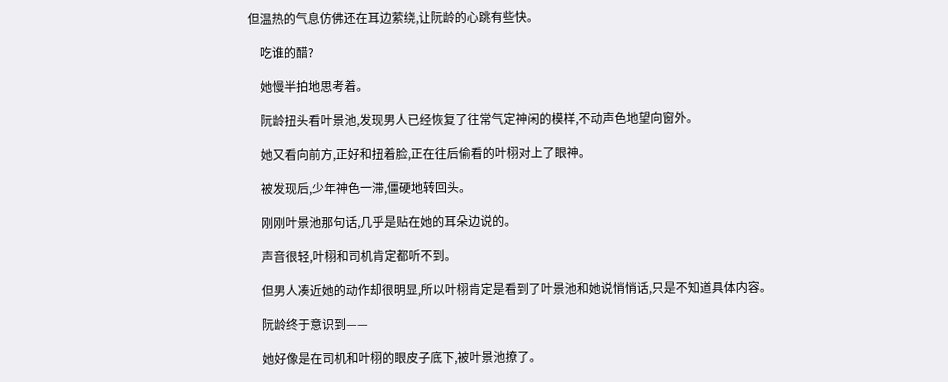但温热的气息仿佛还在耳边萦绕,让阮龄的心跳有些快。

    吃谁的醋?

    她慢半拍地思考着。

    阮龄扭头看叶景池,发现男人已经恢复了往常气定神闲的模样,不动声色地望向窗外。

    她又看向前方,正好和扭着脸,正在往后偷看的叶栩对上了眼神。

    被发现后,少年神色一滞,僵硬地转回头。

    刚刚叶景池那句话,几乎是贴在她的耳朵边说的。

    声音很轻,叶栩和司机肯定都听不到。

    但男人凑近她的动作却很明显,所以叶栩肯定是看到了叶景池和她说悄悄话,只是不知道具体内容。

    阮龄终于意识到——

    她好像是在司机和叶栩的眼皮子底下,被叶景池撩了。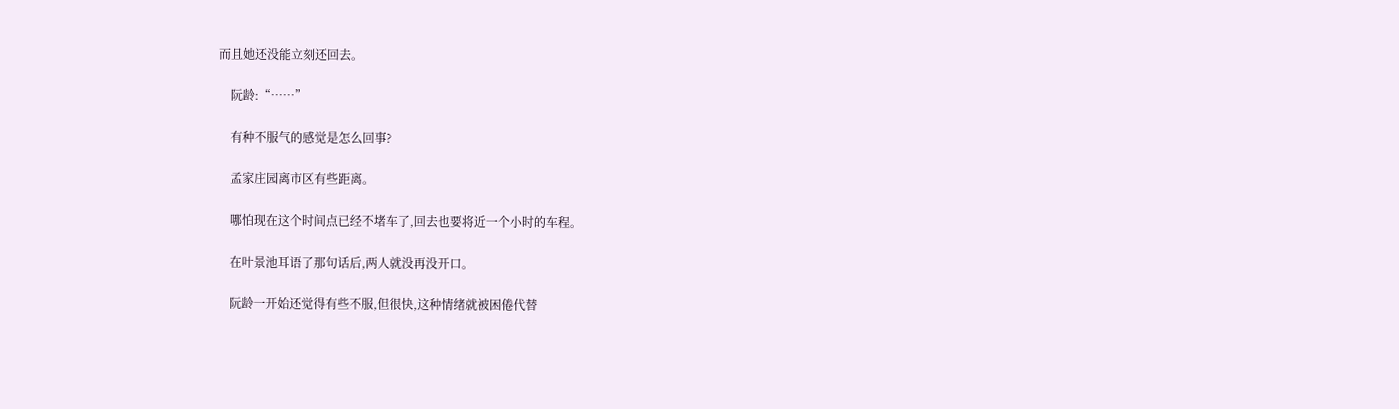而且她还没能立刻还回去。

    阮龄:“……”

    有种不服气的感觉是怎么回事?

    孟家庄园离市区有些距离。

    哪怕现在这个时间点已经不堵车了,回去也要将近一个小时的车程。

    在叶景池耳语了那句话后,两人就没再没开口。

    阮龄一开始还觉得有些不服,但很快,这种情绪就被困倦代替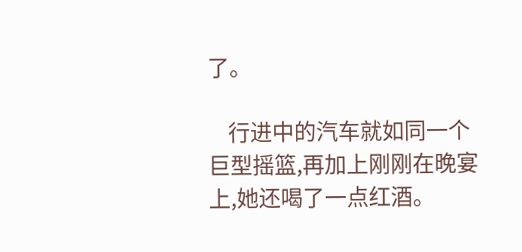了。

    行进中的汽车就如同一个巨型摇篮,再加上刚刚在晚宴上,她还喝了一点红酒。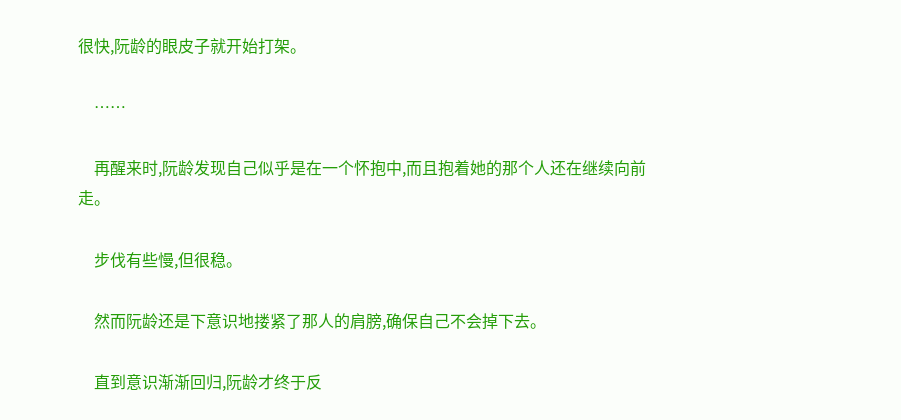很快,阮龄的眼皮子就开始打架。

    ……

    再醒来时,阮龄发现自己似乎是在一个怀抱中,而且抱着她的那个人还在继续向前走。

    步伐有些慢,但很稳。

    然而阮龄还是下意识地搂紧了那人的肩膀,确保自己不会掉下去。

    直到意识渐渐回归,阮龄才终于反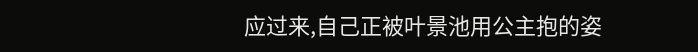应过来,自己正被叶景池用公主抱的姿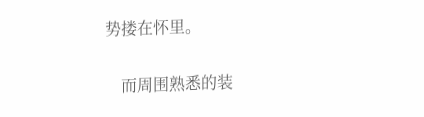势搂在怀里。

    而周围熟悉的装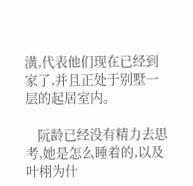潢,代表他们现在已经到家了,并且正处于别墅一层的起居室内。

    阮龄已经没有精力去思考,她是怎么睡着的,以及叶栩为什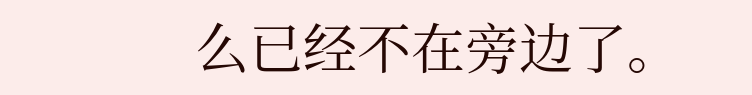么已经不在旁边了。